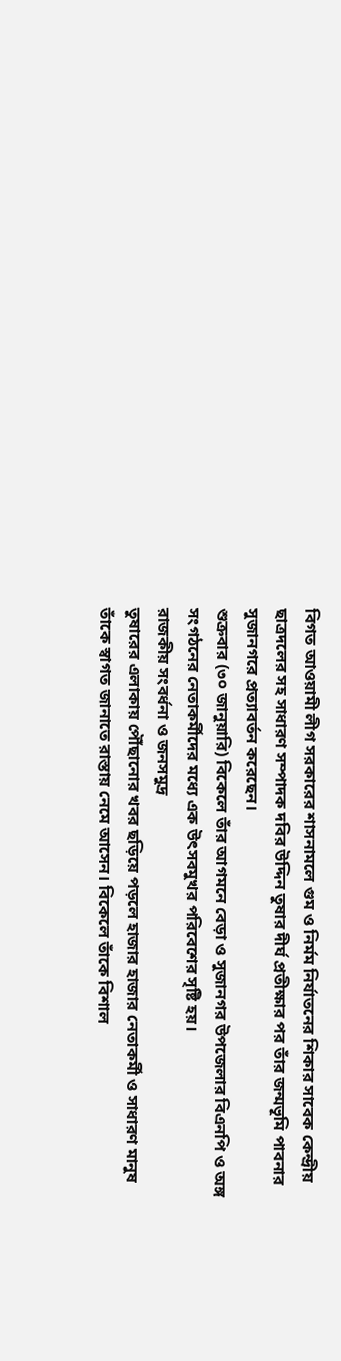বিগত আওয়ামী লীগ সরকারের শাসনামলে গুম ও নির্মম নির্যাতনের শিকার সাবেক কেন্দ্রীয় ছাত্রদলের সহ সাধারণ সম্পাদক দবির উদ্দিন তুষার দীর্ঘ প্রতীক্ষার পর তাঁর জন্মভূমি পাবনার সুজানগরে প্রত্যাবর্তন করেছেন।
শুক্রবার (৩০ জানুয়ারি) বিকেলে তাঁর আগমনে বেড়া ও সুজানগর উপজেলার বিএনপি ও অঙ্গ সংগঠনের নেতাকর্মীদের মধ্যে এক উৎসবমুখর পরিবেশের সৃষ্টি হয়।
রাজকীয় সংবর্ধনা ও জনসমুদ্র
তুষারের এলাকায় পৌঁছানোর খবর ছড়িয়ে পড়লে হাজার হাজার নেতাকর্মী ও সাধারণ মানুষ তাঁকে স্বাগত জানাতে রাস্তায় নেমে আসেন। বিকেলে তাঁকে বিশাল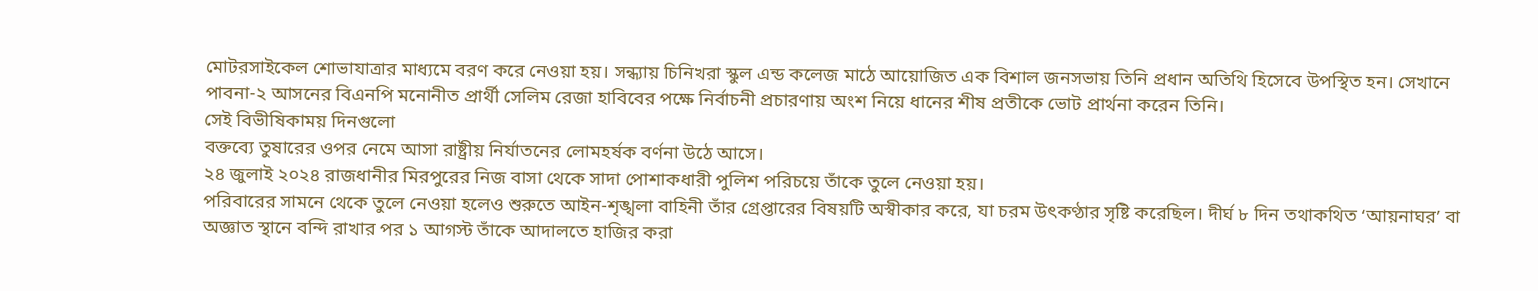মোটরসাইকেল শোভাযাত্রার মাধ্যমে বরণ করে নেওয়া হয়। সন্ধ্যায় চিনিখরা স্কুল এন্ড কলেজ মাঠে আয়োজিত এক বিশাল জনসভায় তিনি প্রধান অতিথি হিসেবে উপস্থিত হন। সেখানে পাবনা-২ আসনের বিএনপি মনোনীত প্রার্থী সেলিম রেজা হাবিবের পক্ষে নির্বাচনী প্রচারণায় অংশ নিয়ে ধানের শীষ প্রতীকে ভোট প্রার্থনা করেন তিনি।
সেই বিভীষিকাময় দিনগুলো
বক্তব্যে তুষারের ওপর নেমে আসা রাষ্ট্রীয় নির্যাতনের লোমহর্ষক বর্ণনা উঠে আসে।
২৪ জুলাই ২০২৪ রাজধানীর মিরপুরের নিজ বাসা থেকে সাদা পোশাকধারী পুলিশ পরিচয়ে তাঁকে তুলে নেওয়া হয়।
পরিবারের সামনে থেকে তুলে নেওয়া হলেও শুরুতে আইন-শৃঙ্খলা বাহিনী তাঁর গ্রেপ্তারের বিষয়টি অস্বীকার করে, যা চরম উৎকণ্ঠার সৃষ্টি করেছিল। দীর্ঘ ৮ দিন তথাকথিত ‘আয়নাঘর’ বা অজ্ঞাত স্থানে বন্দি রাখার পর ১ আগস্ট তাঁকে আদালতে হাজির করা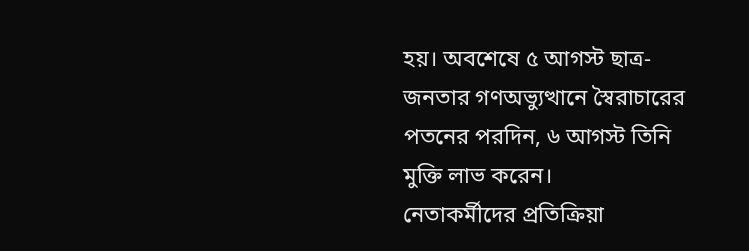হয়। অবশেষে ৫ আগস্ট ছাত্র-জনতার গণঅভ্যুত্থানে স্বৈরাচারের পতনের পরদিন, ৬ আগস্ট তিনি মুক্তি লাভ করেন।
নেতাকর্মীদের প্রতিক্রিয়া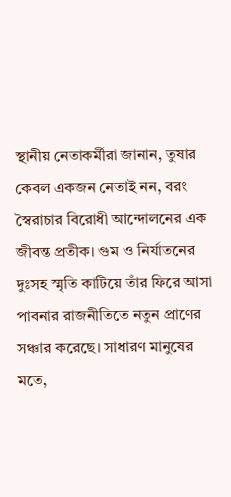স্থানীয় নেতাকর্মীরা জানান, তুষার কেবল একজন নেতাই নন, বরং স্বৈরাচার বিরোধী আন্দোলনের এক জীবন্ত প্রতীক। গুম ও নির্যাতনের দুঃসহ স্মৃতি কাটিয়ে তাঁর ফিরে আসা পাবনার রাজনীতিতে নতুন প্রাণের সঞ্চার করেছে। সাধারণ মানুষের মতে,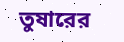তুষারের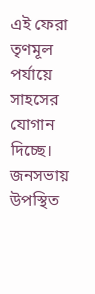এই ফেরা তৃণমূল পর্যায়ে সাহসের যোগান দিচ্ছে।
জনসভায় উপস্থিত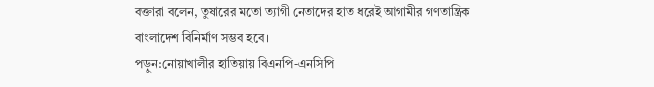বক্তারা বলেন, তুষারের মতো ত্যাগী নেতাদের হাত ধরেই আগামীর গণতান্ত্রিক বাংলাদেশ বিনির্মাণ সম্ভব হবে।
পড়ুন:নোয়াখালীর হাতিয়ায় বিএনপি-এনসিপি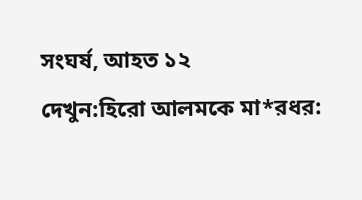সংঘর্ষ, আহত ১২
দেখুন:হিরো আলমকে মা*রধর: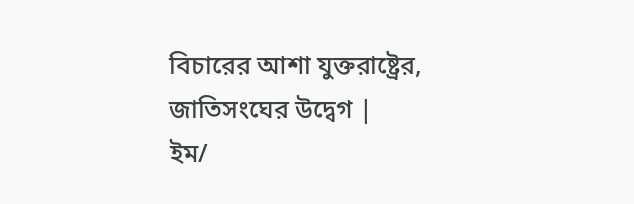বিচারের আশা যুক্তরাষ্ট্রের, জাতিসংঘের উদ্বেগ |
ইম/